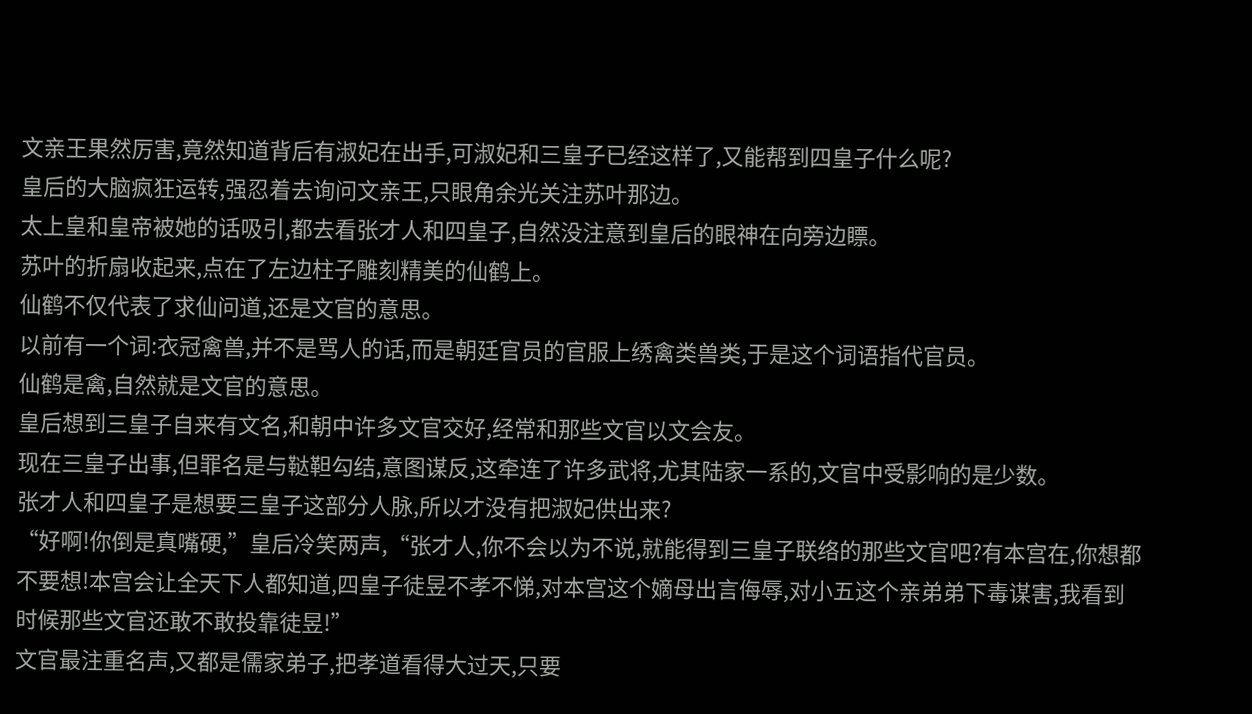文亲王果然厉害,竟然知道背后有淑妃在出手,可淑妃和三皇子已经这样了,又能帮到四皇子什么呢?
皇后的大脑疯狂运转,强忍着去询问文亲王,只眼角余光关注苏叶那边。
太上皇和皇帝被她的话吸引,都去看张才人和四皇子,自然没注意到皇后的眼神在向旁边瞟。
苏叶的折扇收起来,点在了左边柱子雕刻精美的仙鹤上。
仙鹤不仅代表了求仙问道,还是文官的意思。
以前有一个词:衣冠禽兽,并不是骂人的话,而是朝廷官员的官服上绣禽类兽类,于是这个词语指代官员。
仙鹤是禽,自然就是文官的意思。
皇后想到三皇子自来有文名,和朝中许多文官交好,经常和那些文官以文会友。
现在三皇子出事,但罪名是与鞑靼勾结,意图谋反,这牵连了许多武将,尤其陆家一系的,文官中受影响的是少数。
张才人和四皇子是想要三皇子这部分人脉,所以才没有把淑妃供出来?
“好啊!你倒是真嘴硬,”皇后冷笑两声,“张才人,你不会以为不说,就能得到三皇子联络的那些文官吧?有本宫在,你想都不要想!本宫会让全天下人都知道,四皇子徒昱不孝不悌,对本宫这个嫡母出言侮辱,对小五这个亲弟弟下毒谋害,我看到时候那些文官还敢不敢投靠徒昱!”
文官最注重名声,又都是儒家弟子,把孝道看得大过天,只要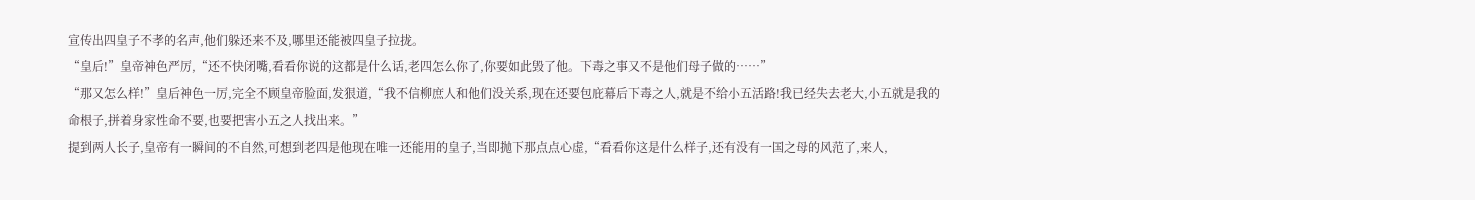宣传出四皇子不孝的名声,他们躲还来不及,哪里还能被四皇子拉拢。
“皇后!”皇帝神色严厉,“还不快闭嘴,看看你说的这都是什么话,老四怎么你了,你要如此毁了他。下毒之事又不是他们母子做的……”
“那又怎么样!”皇后神色一厉,完全不顾皇帝脸面,发狠道,“我不信柳庶人和他们没关系,现在还要包庇幕后下毒之人,就是不给小五活路!我已经失去老大,小五就是我的命根子,拼着身家性命不要,也要把害小五之人找出来。”
提到两人长子,皇帝有一瞬间的不自然,可想到老四是他现在唯一还能用的皇子,当即抛下那点点心虚,“看看你这是什么样子,还有没有一国之母的风范了,来人,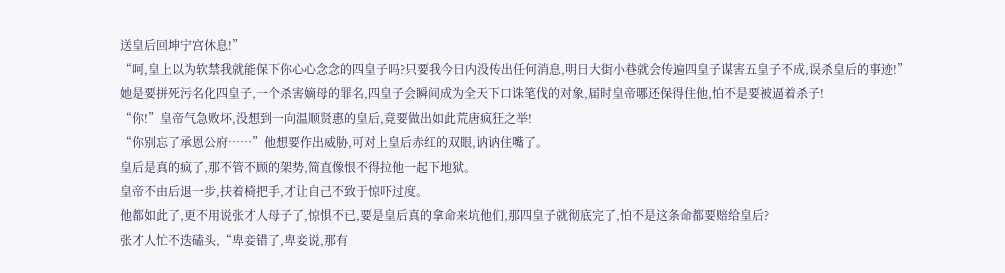送皇后回坤宁宫休息!”
“呵,皇上以为软禁我就能保下你心心念念的四皇子吗?只要我今日内没传出任何消息,明日大街小巷就会传遍四皇子谋害五皇子不成,误杀皇后的事迹!”
她是要拼死污名化四皇子,一个杀害嫡母的罪名,四皇子会瞬间成为全天下口诛笔伐的对象,届时皇帝哪还保得住他,怕不是要被逼着杀子!
“你!”皇帝气急败坏,没想到一向温顺贤惠的皇后,竟要做出如此荒唐疯狂之举!
“你别忘了承恩公府……”他想要作出威胁,可对上皇后赤红的双眼,讷讷住嘴了。
皇后是真的疯了,那不管不顾的架势,简直像恨不得拉他一起下地狱。
皇帝不由后退一步,扶着椅把手,才让自己不致于惊吓过度。
他都如此了,更不用说张才人母子了,惊惧不已,要是皇后真的拿命来坑他们,那四皇子就彻底完了,怕不是这条命都要赔给皇后?
张才人忙不迭磕头,“卑妾错了,卑妾说,那有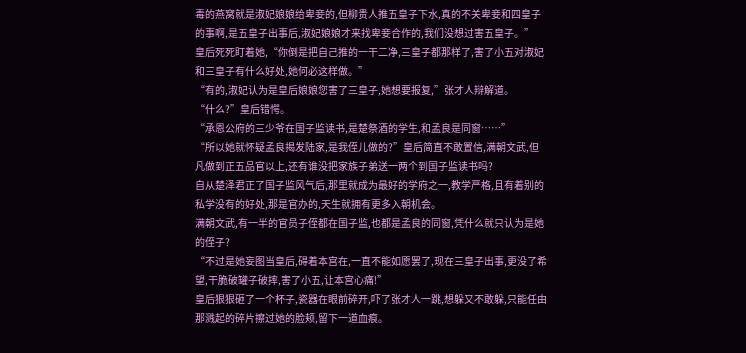毒的燕窝就是淑妃娘娘给卑妾的,但柳贵人推五皇子下水,真的不关卑妾和四皇子的事啊,是五皇子出事后,淑妃娘娘才来找卑妾合作的,我们没想过害五皇子。”
皇后死死盯着她,“你倒是把自己推的一干二净,三皇子都那样了,害了小五对淑妃和三皇子有什么好处,她何必这样做。”
“有的,淑妃认为是皇后娘娘您害了三皇子,她想要报复,”张才人辩解道。
“什么?”皇后错愕。
“承恩公府的三少爷在国子监读书,是楚祭酒的学生,和孟良是同窗……”
“所以她就怀疑孟良揭发陆家,是我侄儿做的?”皇后简直不敢置信,满朝文武,但凡做到正五品官以上,还有谁没把家族子弟送一两个到国子监读书吗?
自从楚泽君正了国子监风气后,那里就成为最好的学府之一,教学严格,且有着别的私学没有的好处,那是官办的,天生就拥有更多入朝机会。
满朝文武,有一半的官员子侄都在国子监,也都是孟良的同窗,凭什么就只认为是她的侄子?
“不过是她妄图当皇后,碍着本宫在,一直不能如愿罢了,现在三皇子出事,更没了希望,干脆破罐子破摔,害了小五,让本宫心痛!”
皇后狠狠砸了一个杯子,瓷器在眼前碎开,吓了张才人一跳,想躲又不敢躲,只能任由那溅起的碎片擦过她的脸颊,留下一道血痕。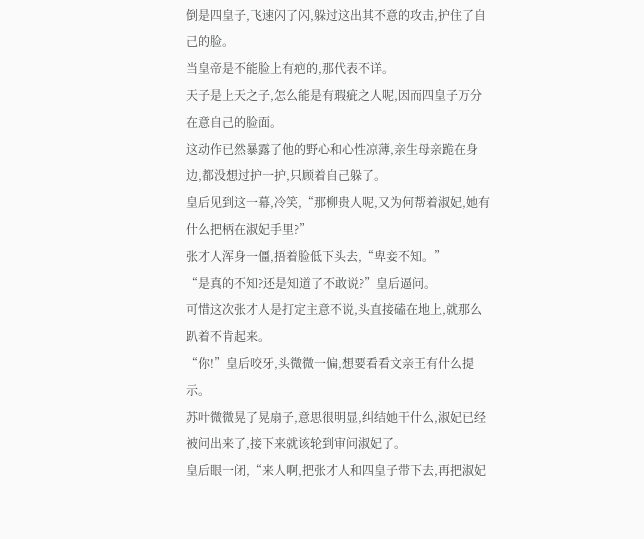倒是四皇子,飞速闪了闪,躲过这出其不意的攻击,护住了自己的脸。
当皇帝是不能脸上有疤的,那代表不详。
天子是上天之子,怎么能是有瑕疵之人呢,因而四皇子万分在意自己的脸面。
这动作已然暴露了他的野心和心性凉薄,亲生母亲跪在身边,都没想过护一护,只顾着自己躲了。
皇后见到这一幕,冷笑,“那柳贵人呢,又为何帮着淑妃,她有什么把柄在淑妃手里?”
张才人浑身一僵,捂着脸低下头去,“卑妾不知。”
“是真的不知?还是知道了不敢说?”皇后逼问。
可惜这次张才人是打定主意不说,头直接磕在地上,就那么趴着不肯起来。
“你!”皇后咬牙,头微微一偏,想要看看文亲王有什么提示。
苏叶微微晃了晃扇子,意思很明显,纠结她干什么,淑妃已经被问出来了,接下来就该轮到审问淑妃了。
皇后眼一闭,“来人啊,把张才人和四皇子带下去,再把淑妃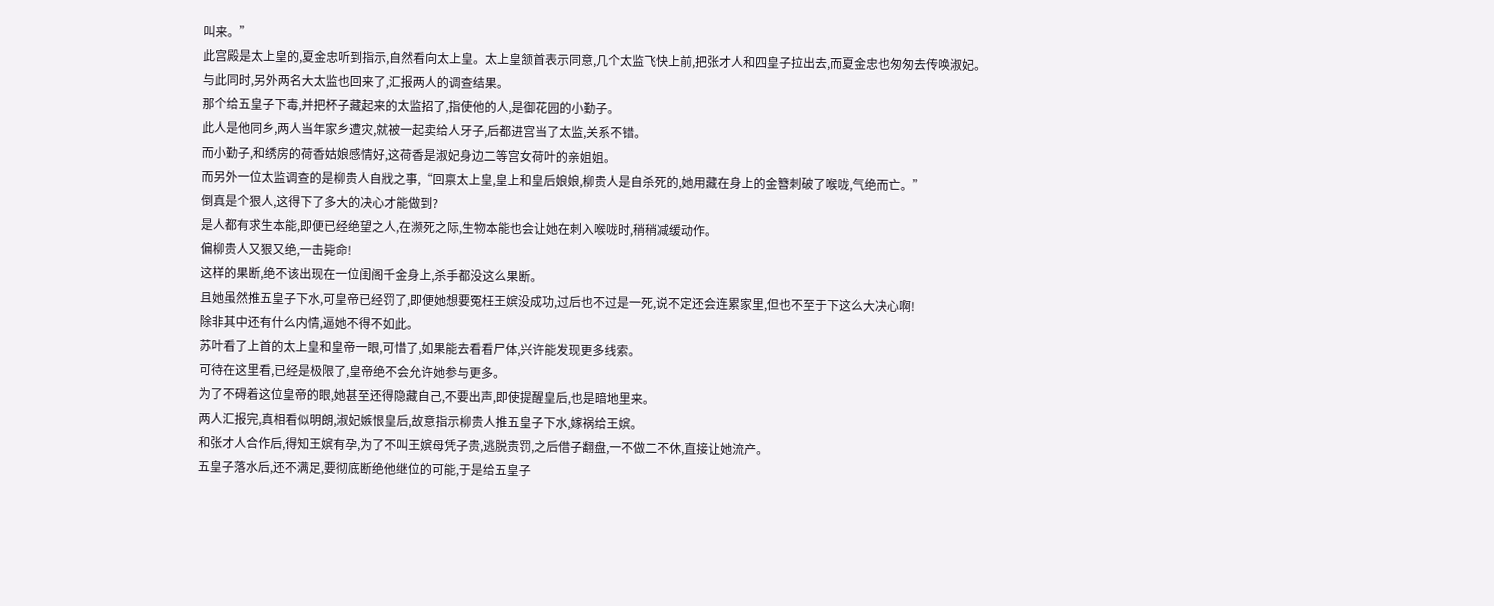叫来。”
此宫殿是太上皇的,夏金忠听到指示,自然看向太上皇。太上皇颔首表示同意,几个太监飞快上前,把张才人和四皇子拉出去,而夏金忠也匆匆去传唤淑妃。
与此同时,另外两名大太监也回来了,汇报两人的调查结果。
那个给五皇子下毒,并把杯子藏起来的太监招了,指使他的人,是御花园的小勤子。
此人是他同乡,两人当年家乡遭灾,就被一起卖给人牙子,后都进宫当了太监,关系不错。
而小勤子,和绣房的荷香姑娘感情好,这荷香是淑妃身边二等宫女荷叶的亲姐姐。
而另外一位太监调查的是柳贵人自戕之事,“回禀太上皇,皇上和皇后娘娘,柳贵人是自杀死的,她用藏在身上的金簪刺破了喉咙,气绝而亡。”
倒真是个狠人,这得下了多大的决心才能做到?
是人都有求生本能,即便已经绝望之人,在濒死之际,生物本能也会让她在刺入喉咙时,稍稍减缓动作。
偏柳贵人又狠又绝,一击毙命!
这样的果断,绝不该出现在一位闺阁千金身上,杀手都没这么果断。
且她虽然推五皇子下水,可皇帝已经罚了,即便她想要冤枉王嫔没成功,过后也不过是一死,说不定还会连累家里,但也不至于下这么大决心啊!
除非其中还有什么内情,逼她不得不如此。
苏叶看了上首的太上皇和皇帝一眼,可惜了,如果能去看看尸体,兴许能发现更多线索。
可待在这里看,已经是极限了,皇帝绝不会允许她参与更多。
为了不碍着这位皇帝的眼,她甚至还得隐藏自己,不要出声,即使提醒皇后,也是暗地里来。
两人汇报完,真相看似明朗,淑妃嫉恨皇后,故意指示柳贵人推五皇子下水,嫁祸给王嫔。
和张才人合作后,得知王嫔有孕,为了不叫王嫔母凭子贵,逃脱责罚,之后借子翻盘,一不做二不休,直接让她流产。
五皇子落水后,还不满足,要彻底断绝他继位的可能,于是给五皇子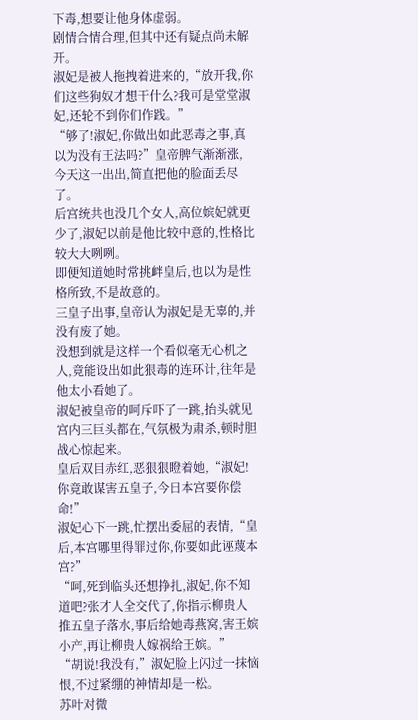下毒,想要让他身体虚弱。
剧情合情合理,但其中还有疑点尚未解开。
淑妃是被人拖拽着进来的,“放开我,你们这些狗奴才想干什么?我可是堂堂淑妃,还轮不到你们作践。”
“够了!淑妃,你做出如此恶毒之事,真以为没有王法吗?”皇帝脾气渐渐涨,今天这一出出,简直把他的脸面丢尽了。
后宫统共也没几个女人,高位嫔妃就更少了,淑妃以前是他比较中意的,性格比较大大咧咧。
即便知道她时常挑衅皇后,也以为是性格所致,不是故意的。
三皇子出事,皇帝认为淑妃是无辜的,并没有废了她。
没想到就是这样一个看似毫无心机之人,竟能设出如此狠毒的连环计,往年是他太小看她了。
淑妃被皇帝的呵斥吓了一跳,抬头就见宫内三巨头都在,气氛极为肃杀,顿时胆战心惊起来。
皇后双目赤红,恶狠狠瞪着她,“淑妃!你竟敢谋害五皇子,今日本宫要你偿命!”
淑妃心下一跳,忙摆出委屈的表情,“皇后,本宫哪里得罪过你,你要如此诬蔑本宫?”
“呵,死到临头还想挣扎,淑妃,你不知道吧?张才人全交代了,你指示柳贵人推五皇子落水,事后给她毒燕窝,害王嫔小产,再让柳贵人嫁祸给王嫔。”
“胡说!我没有,”淑妃脸上闪过一抹恼恨,不过紧绷的神情却是一松。
苏叶对微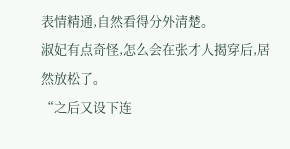表情精通,自然看得分外清楚。
淑妃有点奇怪,怎么会在张才人揭穿后,居然放松了。
“之后又设下连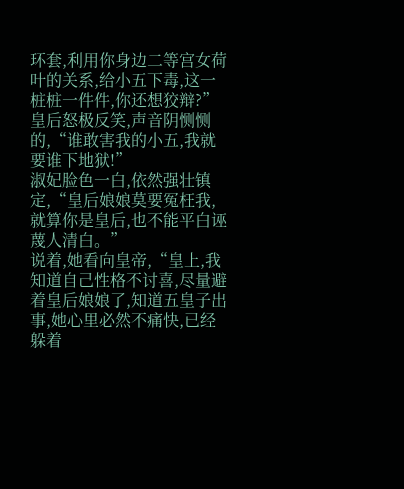环套,利用你身边二等宫女荷叶的关系,给小五下毒,这一桩桩一件件,你还想狡辩?”皇后怒极反笑,声音阴恻恻的,“谁敢害我的小五,我就要谁下地狱!”
淑妃脸色一白,依然强壮镇定,“皇后娘娘莫要冤枉我,就算你是皇后,也不能平白诬蔑人清白。”
说着,她看向皇帝,“皇上,我知道自己性格不讨喜,尽量避着皇后娘娘了,知道五皇子出事,她心里必然不痛快,已经躲着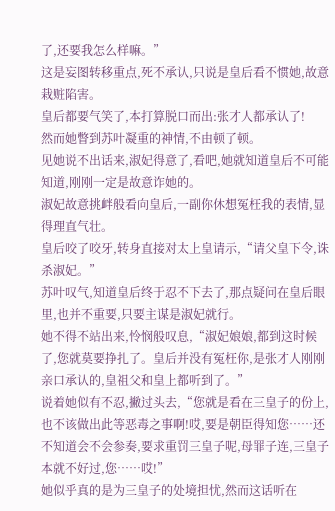了,还要我怎么样嘛。”
这是妄图转移重点,死不承认,只说是皇后看不惯她,故意栽赃陷害。
皇后都要气笑了,本打算脱口而出:张才人都承认了!
然而她瞥到苏叶凝重的神情,不由顿了顿。
见她说不出话来,淑妃得意了,看吧,她就知道皇后不可能知道,刚刚一定是故意诈她的。
淑妃故意挑衅般看向皇后,一副你休想冤枉我的表情,显得理直气壮。
皇后咬了咬牙,转身直接对太上皇请示,“请父皇下令,诛杀淑妃。”
苏叶叹气,知道皇后终于忍不下去了,那点疑问在皇后眼里,也并不重要,只要主谋是淑妃就行。
她不得不站出来,怜悯般叹息,“淑妃娘娘,都到这时候了,您就莫要挣扎了。皇后并没有冤枉你,是张才人刚刚亲口承认的,皇祖父和皇上都听到了。”
说着她似有不忍,撇过头去,“您就是看在三皇子的份上,也不该做出此等恶毒之事啊!哎,要是朝臣得知您……还不知道会不会参奏,要求重罚三皇子呢,母罪子连,三皇子本就不好过,您……哎!”
她似乎真的是为三皇子的处境担忧,然而这话听在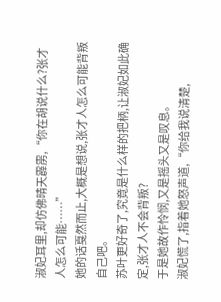淑妃耳里,却仿佛晴天霹雳,“你在胡说什么?张才人怎么可能……”
她的话戛然而止,大概是想说,张才人怎么可能背叛自己吧。
苏叶更好奇了,究竟是什么样的把柄,让淑妃如此确定,张才人不会背叛?
于是她故作怜悯,又是摇头又是叹息。
淑妃慌了,指着她怒声道,“你给我说清楚,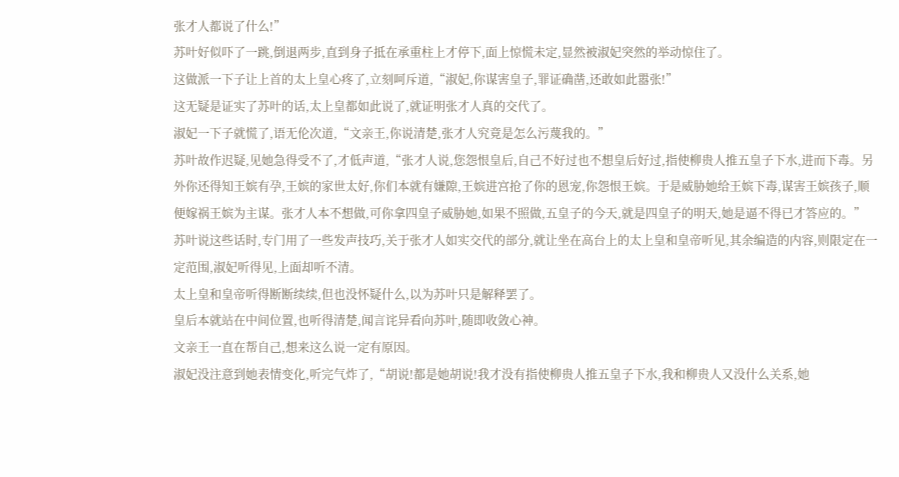张才人都说了什么!”
苏叶好似吓了一跳,倒退两步,直到身子抵在承重柱上才停下,面上惊慌未定,显然被淑妃突然的举动惊住了。
这做派一下子让上首的太上皇心疼了,立刻呵斥道,“淑妃,你谋害皇子,罪证确凿,还敢如此嚣张!”
这无疑是证实了苏叶的话,太上皇都如此说了,就证明张才人真的交代了。
淑妃一下子就慌了,语无伦次道,“文亲王,你说清楚,张才人究竟是怎么污蔑我的。”
苏叶故作迟疑,见她急得受不了,才低声道,“张才人说,您怨恨皇后,自己不好过也不想皇后好过,指使柳贵人推五皇子下水,进而下毒。另外你还得知王嫔有孕,王嫔的家世太好,你们本就有嫌隙,王嫔进宫抢了你的恩宠,你怨恨王嫔。于是威胁她给王嫔下毒,谋害王嫔孩子,顺便嫁祸王嫔为主谋。张才人本不想做,可你拿四皇子威胁她,如果不照做,五皇子的今天,就是四皇子的明天,她是逼不得已才答应的。”
苏叶说这些话时,专门用了一些发声技巧,关于张才人如实交代的部分,就让坐在高台上的太上皇和皇帝听见,其余编造的内容,则限定在一定范围,淑妃听得见,上面却听不清。
太上皇和皇帝听得断断续续,但也没怀疑什么,以为苏叶只是解释罢了。
皇后本就站在中间位置,也听得清楚,闻言诧异看向苏叶,随即收敛心神。
文亲王一直在帮自己,想来这么说一定有原因。
淑妃没注意到她表情变化,听完气炸了,“胡说!都是她胡说!我才没有指使柳贵人推五皇子下水,我和柳贵人又没什么关系,她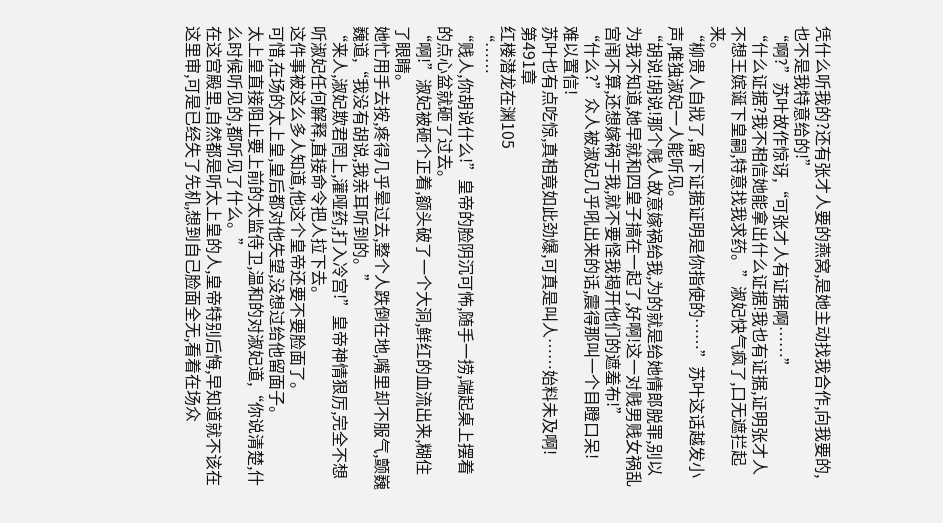凭什么听我的?还有张才人要的燕窝,是她主动找我合作,向我要的,也不是我特意给的!”
“啊?”苏叶故作惊讶,“可张才人有证据啊……”
“什么证据?我不相信她能拿出什么证据!我也有证据,证明张才人不想王嫔诞下皇嗣,特意找我求药。”淑妃快气疯了,口无遮拦起来。
“柳贵人自戕了,留下证据证明是你指使的……”苏叶这话越发小声,唯独淑妃一人能听见。
“胡说!胡说!那个贱人故意嫁祸给我,为的就是给她情郎脱罪,别以为我不知道,她早就和四皇子搞在一起了,好啊!这一对贱男贱女祸乱宫闱不算,还想嫁祸于我,就不要怪我揭开他们的遮羞布!”
“什么?”众人被淑妃几乎吼出来的话,震得那叫一个目瞪口呆!
难以置信!
苏叶也有点吃惊,真相竟如此劲爆,可真是叫人……始料未及啊!
第491章
红楼潜龙在渊105
“……
“贱人,你胡说什么!”皇帝的脸阴沉可怖,随手一捞,端起桌上摆着的点心盆就砸了过去。
“啊!”淑妃被砸个正着,额头破了一个大洞,鲜红的血流出来,糊住了眼睛。
她忙用手去按,疼得几乎晕过去,整个人跌倒在地,嘴里却不服气,颤巍巍道,“我没有胡说,我亲耳听到的。”
“来人,淑妃欺君罔上,灌哑药,打入冷宫!”皇帝神情狠厉,完全不想听淑妃任何解释,直接命令把人拉下去。
这件事被这么多人知道,他这个皇帝还要不要脸面了。
可惜,在场的太上皇,皇后都对他失望,没想过给他留面子。
太上皇直接阻止要上前的太监侍卫,温和的对淑妃道,“你说清楚,什么时候听见的,都听见了什么。”
在这宫殿里,自然都是听太上皇的人,皇帝特别后悔,早知道就不该在这里审,可是已经失了先机,想到自己脸面全无,看着在场众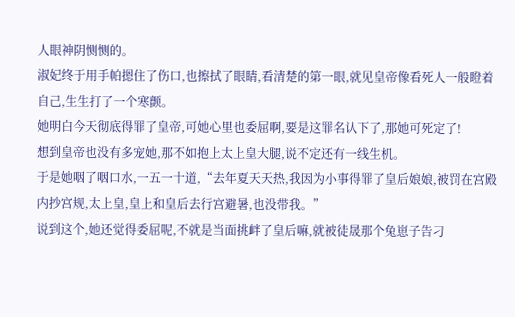人眼神阴恻恻的。
淑妃终于用手帕摁住了伤口,也擦拭了眼睛,看清楚的第一眼,就见皇帝像看死人一般瞪着自己,生生打了一个寒颤。
她明白今天彻底得罪了皇帝,可她心里也委屈啊,要是这罪名认下了,那她可死定了!
想到皇帝也没有多宠她,那不如抱上太上皇大腿,说不定还有一线生机。
于是她咽了咽口水,一五一十道,“去年夏天天热,我因为小事得罪了皇后娘娘,被罚在宫殿内抄宫规,太上皇,皇上和皇后去行宫避暑,也没带我。”
说到这个,她还觉得委屈呢,不就是当面挑衅了皇后嘛,就被徒晟那个兔崽子告刁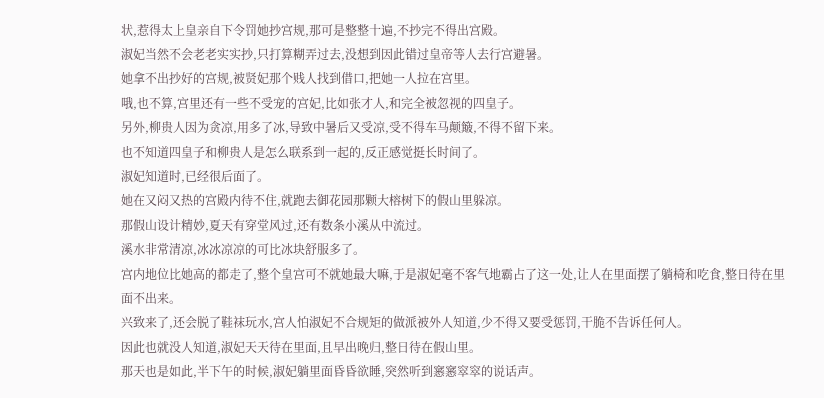状,惹得太上皇亲自下令罚她抄宫规,那可是整整十遍,不抄完不得出宫殿。
淑妃当然不会老老实实抄,只打算糊弄过去,没想到因此错过皇帝等人去行宫避暑。
她拿不出抄好的宫规,被贤妃那个贱人找到借口,把她一人拉在宫里。
哦,也不算,宫里还有一些不受宠的宫妃,比如张才人,和完全被忽视的四皇子。
另外,柳贵人因为贪凉,用多了冰,导致中暑后又受凉,受不得车马颠簸,不得不留下来。
也不知道四皇子和柳贵人是怎么联系到一起的,反正感觉挺长时间了。
淑妃知道时,已经很后面了。
她在又闷又热的宫殿内待不住,就跑去御花园那颗大榕树下的假山里躲凉。
那假山设计精妙,夏天有穿堂风过,还有数条小溪从中流过。
溪水非常清凉,冰冰凉凉的可比冰块舒服多了。
宫内地位比她高的都走了,整个皇宫可不就她最大嘛,于是淑妃毫不客气地霸占了这一处,让人在里面摆了躺椅和吃食,整日待在里面不出来。
兴致来了,还会脱了鞋袜玩水,宫人怕淑妃不合规矩的做派被外人知道,少不得又要受惩罚,干脆不告诉任何人。
因此也就没人知道,淑妃天天待在里面,且早出晚归,整日待在假山里。
那天也是如此,半下午的时候,淑妃躺里面昏昏欲睡,突然听到窸窸窣窣的说话声。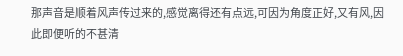那声音是顺着风声传过来的,感觉离得还有点远,可因为角度正好,又有风,因此即便听的不甚清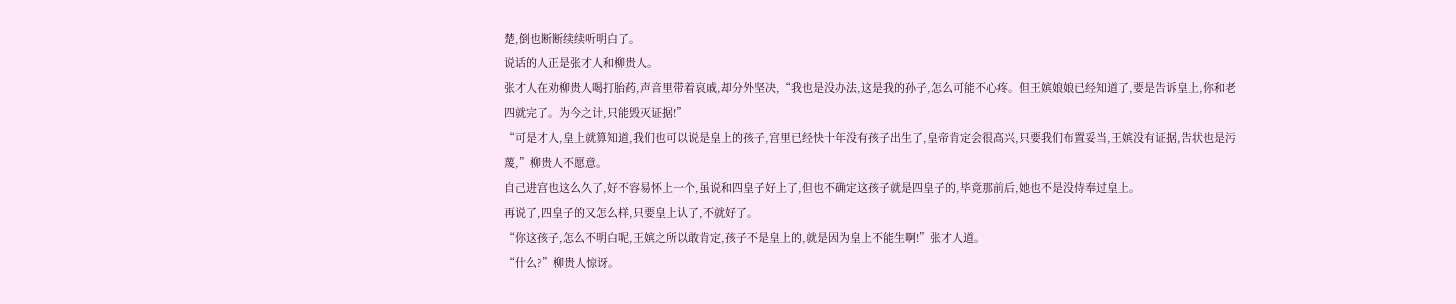楚,倒也断断续续听明白了。
说话的人正是张才人和柳贵人。
张才人在劝柳贵人喝打胎药,声音里带着哀戚,却分外坚决,“我也是没办法,这是我的孙子,怎么可能不心疼。但王嫔娘娘已经知道了,要是告诉皇上,你和老四就完了。为今之计,只能毁灭证据!”
“可是才人,皇上就算知道,我们也可以说是皇上的孩子,宫里已经快十年没有孩子出生了,皇帝肯定会很高兴,只要我们布置妥当,王嫔没有证据,告状也是污蔑,”柳贵人不愿意。
自己进宫也这么久了,好不容易怀上一个,虽说和四皇子好上了,但也不确定这孩子就是四皇子的,毕竟那前后,她也不是没侍奉过皇上。
再说了,四皇子的又怎么样,只要皇上认了,不就好了。
“你这孩子,怎么不明白呢,王嫔之所以敢肯定,孩子不是皇上的,就是因为皇上不能生啊!”张才人道。
“什么?”柳贵人惊讶。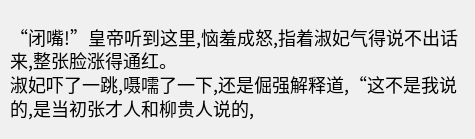“闭嘴!”皇帝听到这里,恼羞成怒,指着淑妃气得说不出话来,整张脸涨得通红。
淑妃吓了一跳,嗫嚅了一下,还是倔强解释道,“这不是我说的,是当初张才人和柳贵人说的,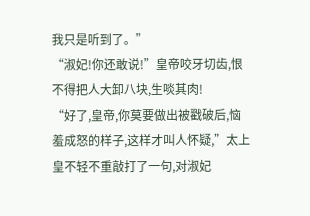我只是听到了。”
“淑妃!你还敢说!”皇帝咬牙切齿,恨不得把人大卸八块,生啖其肉!
“好了,皇帝,你莫要做出被戳破后,恼羞成怒的样子,这样才叫人怀疑,”太上皇不轻不重敲打了一句,对淑妃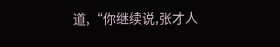道,“你继续说,张才人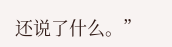还说了什么。”